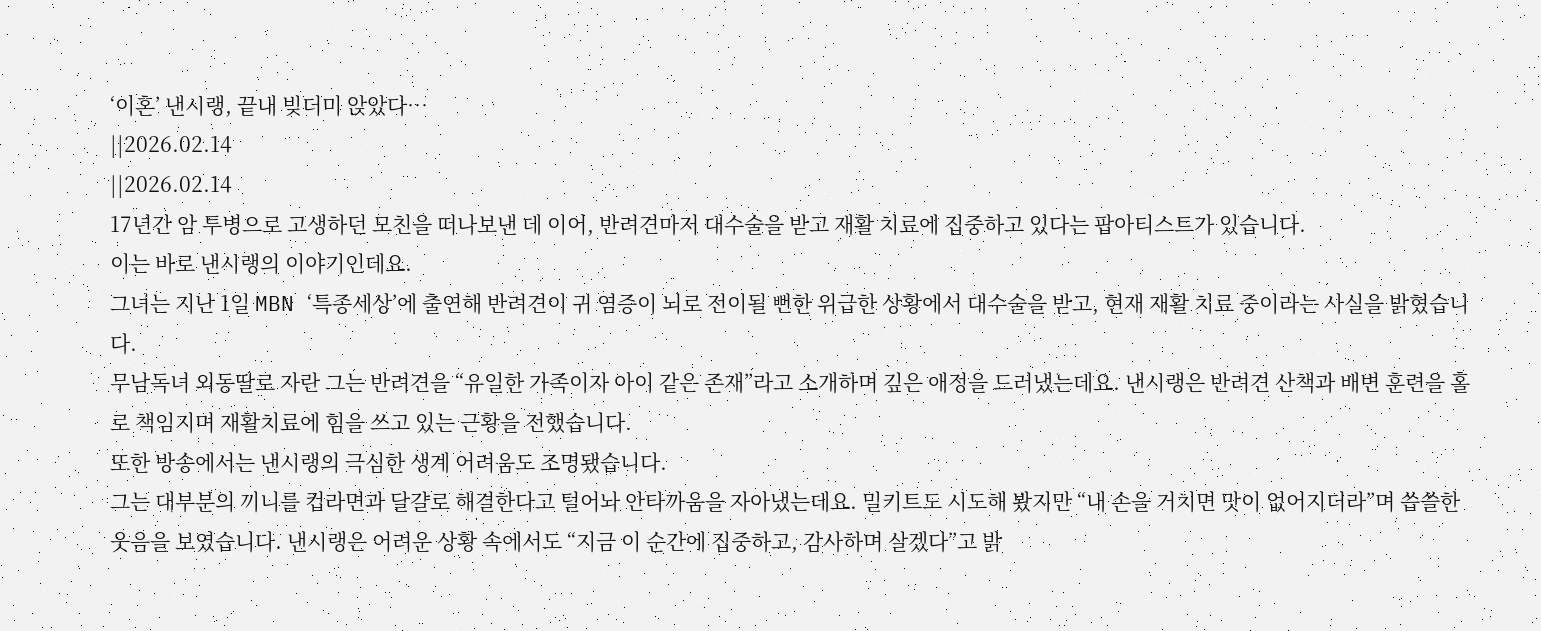‘이혼’ 낸시랭, 끝내 빚더미 앉았다…
||2026.02.14
||2026.02.14
17년간 암 투병으로 고생하던 모친을 떠나보낸 데 이어, 반려견마저 대수술을 받고 재활 치료에 집중하고 있다는 팝아티스트가 있습니다.
이는 바로 낸시랭의 이야기인데요.
그녀는 지난 1일 MBN ‘특종세상’에 출연해 반려견이 귀 염증이 뇌로 전이될 뻔한 위급한 상황에서 대수술을 받고, 현재 재활 치료 중이라는 사실을 밝혔습니다.
무남독녀 외동딸로 자란 그는 반려견을 “유일한 가족이자 아이 같은 존재”라고 소개하며 깊은 애정을 드러냈는데요. 낸시랭은 반려견 산책과 배변 훈련을 홀로 책임지며 재활치료에 힘을 쓰고 있는 근황을 전했습니다.
또한 방송에서는 낸시랭의 극심한 생계 어려움도 조명됐습니다.
그는 대부분의 끼니를 컵라면과 달걀로 해결한다고 털어놔 안타까움을 자아냈는데요. 밀키트도 시도해 봤지만 “내 손을 거치면 맛이 없어지더라”며 씁쓸한 웃음을 보였습니다. 낸시랭은 어려운 상황 속에서도 “지금 이 순간에 집중하고, 감사하며 살겠다”고 밝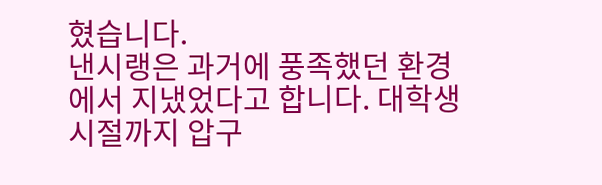혔습니다.
낸시랭은 과거에 풍족했던 환경에서 지냈었다고 합니다. 대학생 시절까지 압구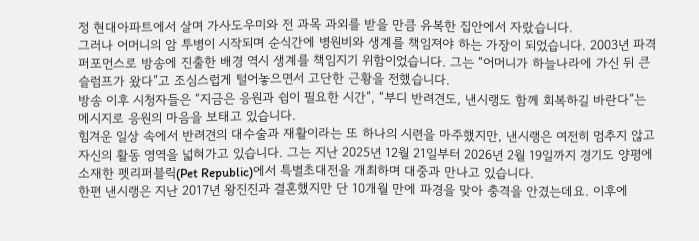정 현대아파트에서 살며 가사도우미와 전 과목 과외를 받을 만큼 유복한 집안에서 자랐습니다.
그러나 어머니의 암 투병이 시작되며 순식간에 병원비와 생계를 책임져야 하는 가장이 되었습니다. 2003년 파격 퍼포먼스로 방송에 진출한 배경 역시 생계를 책임지기 위함이었습니다. 그는 “어머니가 하늘나라에 가신 뒤 큰 슬럼프가 왔다”고 조심스럽게 털어놓으면서 고단한 근황을 전했습니다.
방송 이후 시청자들은 “지금은 응원과 쉼이 필요한 시간”, “부디 반려견도, 낸시랭도 함께 회복하길 바란다”는 메시지로 응원의 마음을 보태고 있습니다.
힘겨운 일상 속에서 반려견의 대수술과 재활이라는 또 하나의 시련을 마주했지만, 낸시랭은 여전히 멈추지 않고 자신의 활동 영역을 넓혀가고 있습니다. 그는 지난 2025년 12월 21일부터 2026년 2월 19일까지 경기도 양평에 소재한 펫리퍼블릭(Pet Republic)에서 특별초대전을 개최하며 대중과 만나고 있습니다.
한편 낸시랭은 지난 2017년 왕진진과 결혼했지만 단 10개월 만에 파경을 맞아 충격을 안겼는데요. 이후에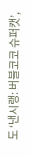도 ‘낸시랭: 버블코코 슈퍼캣’,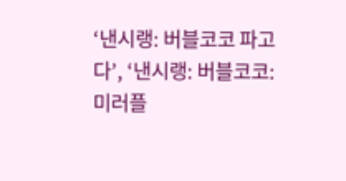‘낸시랭: 버블코코 파고다’, ‘낸시랭: 버블코코: 미러플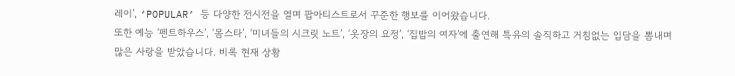레이’, ‘POPULAR’ 등 다양한 전시전을 열며 팝아티스트로서 꾸준한 행보를 이어왔습니다.
또한 예능 ‘펜트하우스’, ‘몸스타’, ‘미녀들의 시크릿 노트’, ‘옷장의 요정’, ‘집밥의 여자’에 출연해 특유의 솔직하고 거침없는 입담을 뽐내며 많은 사랑을 받았습니다. 비록 현재 상황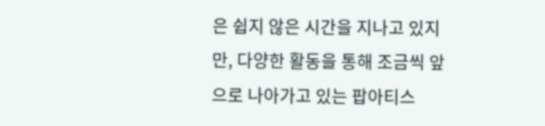은 쉽지 않은 시간을 지나고 있지만, 다양한 활동을 통해 조금씩 앞으로 나아가고 있는 팝아티스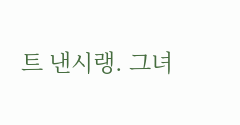트 낸시랭. 그녀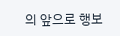의 앞으로 행보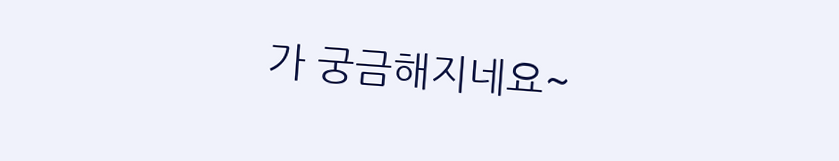가 궁금해지네요~